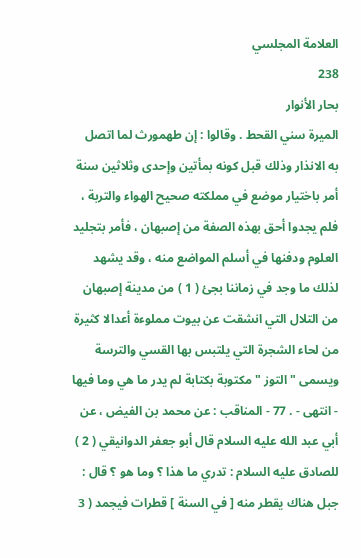العلامة المجلسي
238
بحار الأنوار
الميرة سني القحط . وقالوا : إن طهمورث لما اتصل به الانذار وذلك قبل كونه بمأتين وإحدى وثلاثين سنة أمر باختيار موضع في مملكته صحيح الهواء والتربة ، فلم يجدوا أحق بهذه الصفة من إصبهان ، فأمر بتجليد العلوم ودفنها في أسلم المواضع منه ، وقد يشهد لذلك ما وجد في زماننا بجئ ( 1 ) من مدينة إصبهان من التلال التي انشقت عن بيوت مملوءة أعدالا كثيرة من لحاء الشجرة التي يلتبس بها القسي والترسة ويسمى " التوز " مكتوبة بكتابة لم يدر ما هي وما فيها - انتهى - . 77 - المناقب : عن محمد بن الفيض ، عن أبي عبد الله عليه السلام قال أبو جعفر الدوانيقي ( 2 ) للصادق عليه السلام : تدري ما هذا ؟ وما هو ؟ قال : جبل هناك يقطر منه [ في السنة ] قطرات فيجمد ( 3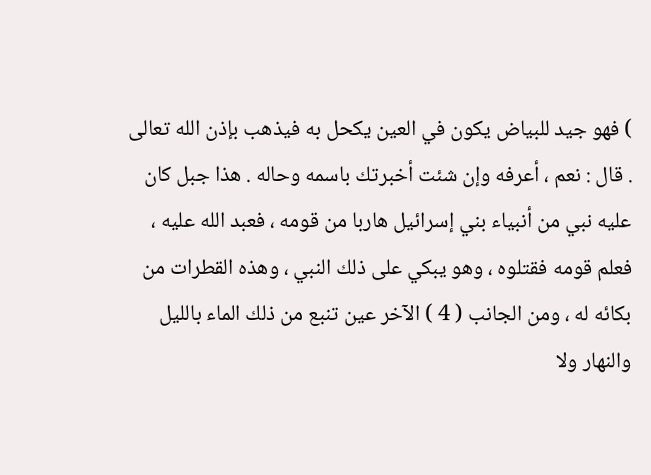) فهو جيد للبياض يكون في العين يكحل به فيذهب بإذن الله تعالى . قال : نعم ، أعرفه وإن شئت أخبرتك باسمه وحاله . هذا جبل كان عليه نبي من أنبياء بني إسرائيل هاربا من قومه ، فعبد الله عليه ، فعلم قومه فقتلوه ، وهو يبكي على ذلك النبي ، وهذه القطرات من بكائه له ، ومن الجانب ( 4 ) الآخر عين تنبع من ذلك الماء بالليل والنهار ولا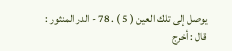يوصل إلى تلك العين ( 5 ) . 78 - الدر المنثور : قال : أخرج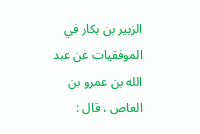الزبير بن بكار في الموفقيات عن عبد الله بن عمرو بن العاص ، قال :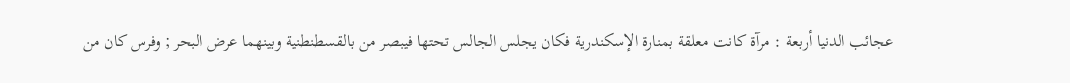عجائب الدنيا أربعة : مرآة كانت معلقة بمنارة الإسكندرية فكان يجلس الجالس تحتها فيبصر من بالقسطنطنية وبينهما عرض البحر ; وفرس كان من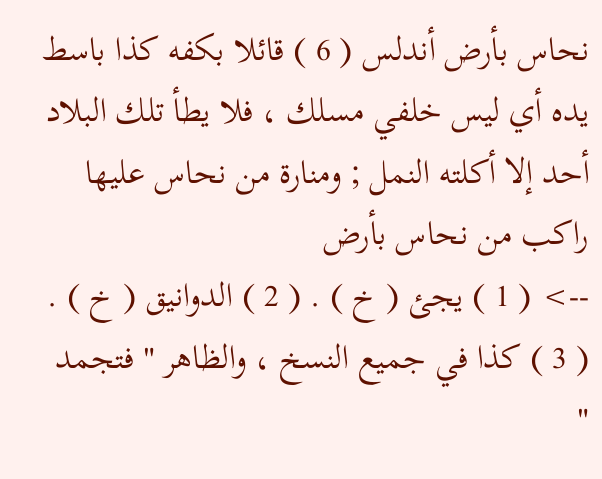نحاس بأرض أندلس ( 6 ) قائلا بكفه كذا باسط يده أي ليس خلفي مسلك ، فلا يطأ تلك البلاد أحد إلا أكلته النمل ; ومنارة من نحاس عليها راكب من نحاس بأرض
--> ( 1 ) يجئ ( خ ) . ( 2 ) الدوانيق ( خ ) . ( 3 ) كذا في جميع النسخ ، والظاهر " فتجمد "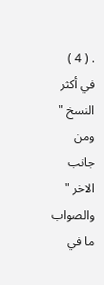. ( 4 ) في أكثر النسخ " ومن جانب الاخر " والصواب ما في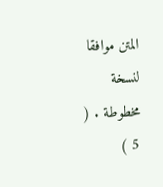المتن موافقا لنسخة مخطوطة . ( 5 )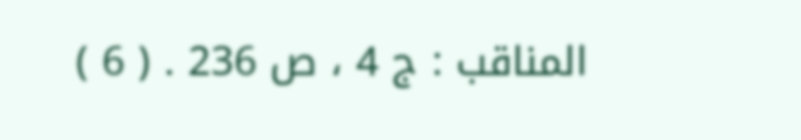المناقب : ج 4 ، ص 236 . ( 6 )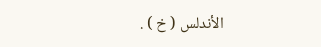الأندلس ( خ ) .